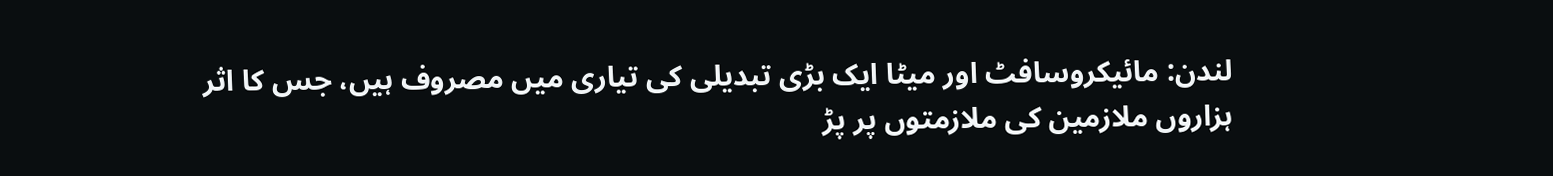لندن: مائیکروسافٹ اور میٹا ایک بڑی تبدیلی کی تیاری میں مصروف ہیں، جس کا اثر ہزاروں ملازمین کی ملازمتوں پر پڑ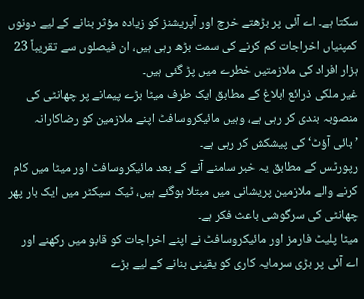سکتا ہے۔ اے آئی پر بڑھتے خرچ اور آپریشنز کو زیادہ مؤثر بنانے کے لیے دونوں کمپنیاں اخراجات کم کرنے کی سمت بڑھ رہی ہیں، ان فیصلوں سے تقریباً 23 ہزار افراد کی ملازمتیں خطرے میں پڑ گئی ہیں۔
غیر ملکی ذرائع ابلاغ کے مطابق ایک طرف میٹا بڑے پیمانے پر چھانٹی کی منصوبہ بندی کر رہی ہے، وہیں مائیکروسافٹ اپنے ملازمین کو رضاکارانہ ’بائی آؤٹ‘ کی پیشکش کر رہی ہے۔
رپورٹس کے مطابق یہ خبر سامنے آنے کے بعد مائیکروسافٹ اور میٹا میں کام کرنے والے ملازمین پریشانی میں مبتلا ہوگئے ہیں، ٹیک سیکٹر میں ایک بار پھر چھانٹی کی سرگوشی باعث فکر ہے۔
میٹا پلیٹ فارمز اور مائیکروسافٹ نے اپنے اخراجات کو قابو میں رکھنے اور اے آئی پر بڑی سرمایہ کاری کو یقینی بنانے کے لیے بڑے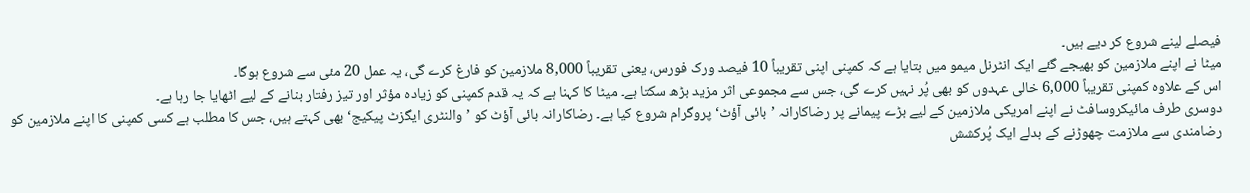فیصلے لینے شروع کر دیے ہیں۔
میٹا نے اپنے ملازمین کو بھیجے گئے ایک انٹرنل میمو میں بتایا ہے کہ کمپنی اپنی تقریباً 10 فیصد ورک فورس، یعنی تقریباً 8,000 ملازمین کو فارغ کرے گی، یہ عمل 20 مئی سے شروع ہوگا۔
اس کے علاوہ کمپنی تقریباً 6,000 خالی عہدوں کو بھی پُر نہیں کرے گی، جس سے مجموعی اثر مزید بڑھ سکتا ہے۔ میٹا کا کہنا ہے کہ یہ قدم کمپنی کو زیادہ مؤثر اور تیز رفتار بنانے کے لیے اٹھایا جا رہا ہے۔
دوسری طرف مائیکروسافٹ نے اپنے امریکی ملازمین کے لیے بڑے پیمانے پر رضاکارانہ ’بائی آؤٹ‘ پروگرام شروع کیا ہے۔ رضاکارانہ بائی آؤٹ کو ’والنٹری ایگزٹ پیکیج‘ بھی کہتے ہیں، جس کا مطلب ہے کسی کمپنی کا اپنے ملازمین کو رضامندی سے ملازمت چھوڑنے کے بدلے ایک پُرکشش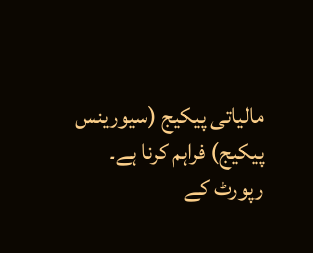مالیاتی پیکیج (سیورینس پیکیج) فراہم کرنا ہے۔
رپورٹ کے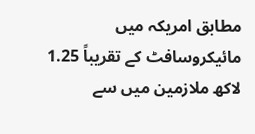مطابق امریکہ میں مائیکروسافٹ کے تقریباً 1.25 لاکھ ملازمین میں سے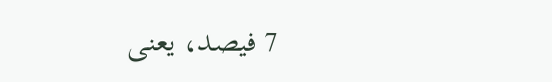7 فیصد، یعنی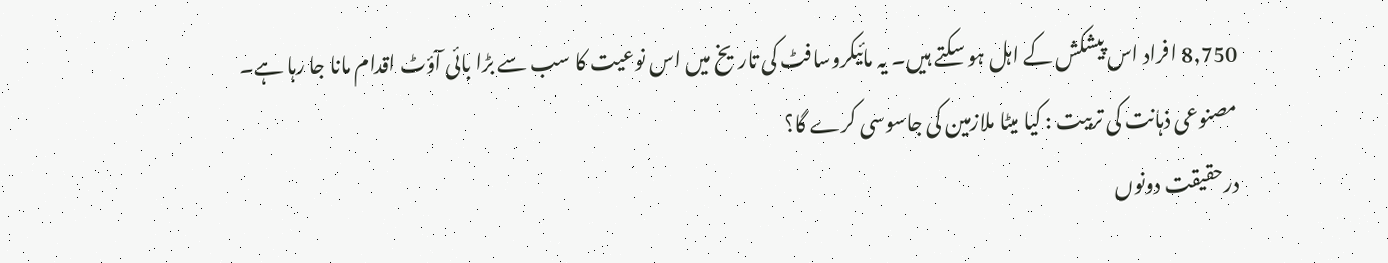8,750 افراد اس پیشکش کے اہل ہو سکتے ہیں۔ یہ مائیکروسافٹ کی تاریخ میں اس نوعیت کا سب سے بڑا بائی آؤٹ اقدام مانا جا رہا ہے۔
مصنوعی ذہانت کی تربیت : کیا میٹا ملازمین کی جاسوسی کرے گا؟
درحقیقت دونوں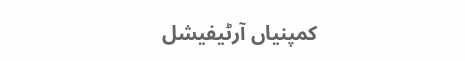کمپنیاں آرٹیفیشل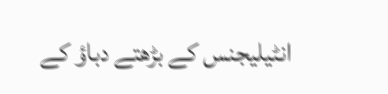انٹیلیجنس کے بڑھتے دباؤ کے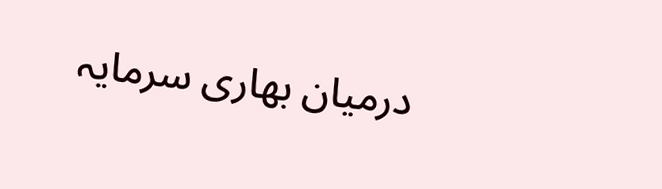درمیان بھاری سرمایہ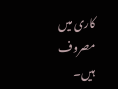کاری میں مصروف ہیں۔